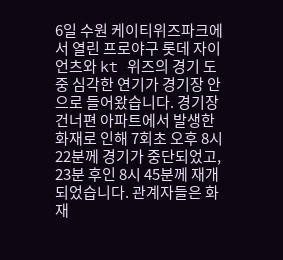6일 수원 케이티위즈파크에서 열린 프로야구 롯데 자이언츠와 kt 위즈의 경기 도중 심각한 연기가 경기장 안으로 들어왔습니다. 경기장 건너편 아파트에서 발생한 화재로 인해 7회초 오후 8시 22분께 경기가 중단되었고, 23분 후인 8시 45분께 재개되었습니다. 관계자들은 화재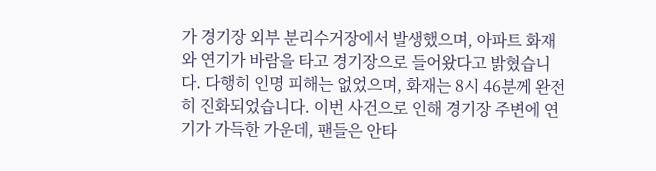가 경기장 외부 분리수거장에서 발생했으며, 아파트 화재와 연기가 바람을 타고 경기장으로 들어왔다고 밝혔습니다. 다행히 인명 피해는 없었으며, 화재는 8시 46분께 완전히 진화되었습니다. 이번 사건으로 인해 경기장 주변에 연기가 가득한 가운데, 팬들은 안타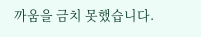까움을 금치 못했습니다.